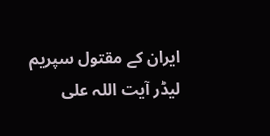ایران کے مقتول سپریم لیڈر آیت اللہ علی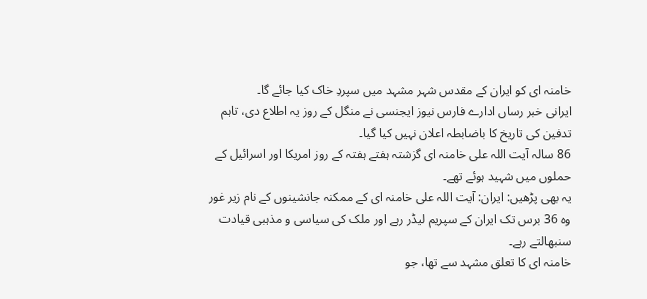خامنہ ای کو ایران کے مقدس شہر مشہد میں سپردِ خاک کیا جائے گا۔
ایرانی خبر رساں ادارے فارس نیوز ایجنسی نے منگل کے روز یہ اطلاع دی، تاہم تدفین کی تاریخ کا باضابطہ اعلان نہیں کیا گیا۔
86 سالہ آیت اللہ علی خامنہ ای گزشتہ ہفتے ہفتہ کے روز امریکا اور اسرائیل کے حملوں میں شہید ہوئے تھے۔
یہ بھی پڑھیں: ایران: آیت اللہ علی خامنہ ای کے ممکنہ جانشینوں کے نام زیر غور
وہ 36 برس تک ایران کے سپریم لیڈر رہے اور ملک کی سیاسی و مذہبی قیادت سنبھالتے رہے۔
خامنہ ای کا تعلق مشہد سے تھا، جو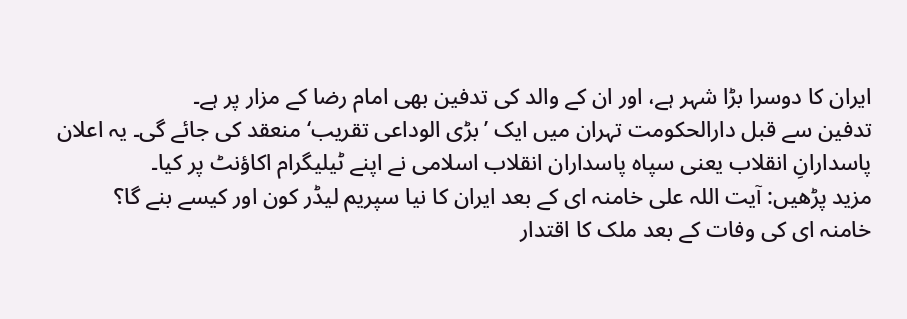ایران کا دوسرا بڑا شہر ہے، اور ان کے والد کی تدفین بھی امام رضا کے مزار پر ہے۔
تدفین سے قبل دارالحکومت تہران میں ایک ’بڑی الوداعی تقریب‘ منعقد کی جائے گی۔ یہ اعلان پاسدارانِ انقلاب یعنی سپاہ پاسداران انقلاب اسلامی نے اپنے ٹیلیگرام اکاؤنٹ پر کیا۔
مزید پڑھیں: آیت اللہ علی خامنہ ای کے بعد ایران کا نیا سپریم لیڈر کون اور کیسے بنے گا؟
خامنہ ای کی وفات کے بعد ملک کا اقتدار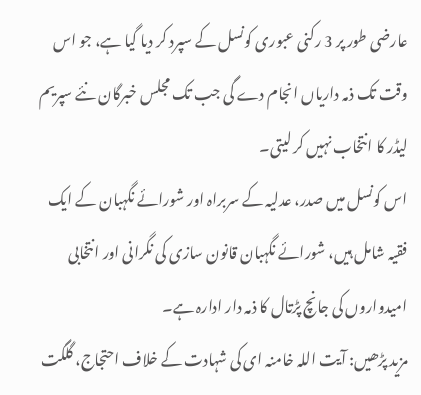عارضی طور پر 3 رکنی عبوری کونسل کے سپرد کر دیا گیا ہے، جو اس وقت تک ذمہ داریاں انجام دے گی جب تک مجلس خبرگان نئے سپریم لیڈر کا انتخاب نہیں کر لیتی۔
اس کونسل میں صدر، عدلیہ کے سربراہ اور شورائے نگہبان کے ایک فقیہ شامل ہیں، شورائے نگہبان قانون سازی کی نگرانی اور انتخابی امیدواروں کی جانچ پڑتال کا ذمہ دار ادارہ ہے۔
مزید پڑھیں: آیت اللہ خامنہ ای کی شہادت کے خلاف احتجاج، گلگت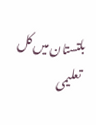بلتستان میں کل تعلیمی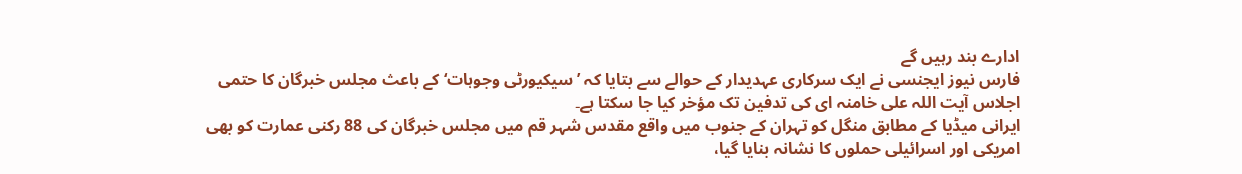ادارے بند رہیں گے
فارس نیوز ایجنسی نے ایک سرکاری عہدیدار کے حوالے سے بتایا کہ ’سیکیورٹی وجوہات‘ کے باعث مجلس خبرگان کا حتمی اجلاس آیت اللہ علی خامنہ ای کی تدفین تک مؤخر کیا جا سکتا ہے۔
ایرانی میڈیا کے مطابق منگل کو تہران کے جنوب میں واقع مقدس شہر قم میں مجلس خبرگان کی 88 رکنی عمارت کو بھی امریکی اور اسرائیلی حملوں کا نشانہ بنایا گیا،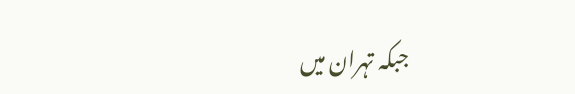جبکہ تہران میں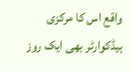واقع اس کا مرکزی ہیڈکوارٹر بھی ایک روز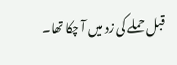قبل حملے کی زد میں آ چکا تھا۔